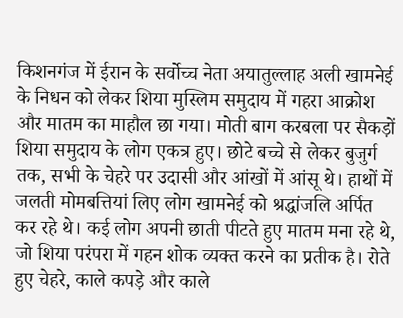किशनगंज में ईरान के सर्वोच्च नेता अयातुल्लाह अली खामनेई के निधन को लेकर शिया मुस्लिम समुदाय में गहरा आक्रोश और मातम का माहौल छा गया। मोती बाग करबला पर सैकड़ों शिया समुदाय के लोग एकत्र हुए। छोटे बच्चे से लेकर बुजुर्ग तक, सभी के चेहरे पर उदासी और आंखों में आंसू थे। हाथों में जलती मोमबत्तियां लिए लोग खामनेई को श्रद्धांजलि अर्पित कर रहे थे। कई लोग अपनी छाती पीटते हुए मातम मना रहे थे, जो शिया परंपरा में गहन शोक व्यक्त करने का प्रतीक है। रोते हुए चेहरे, काले कपड़े और काले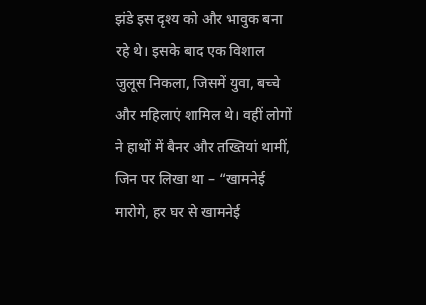झंडे इस दृश्य को और भावुक बना रहे थे। इसके बाद एक विशाल जुलूस निकला, जिसमें युवा, बच्चे और महिलाएं शामिल थे। वहीं लोगों ने हाथों में बैनर और तख्तियां थामीं, जिन पर लिखा था – “खामनेई मारोगे, हर घर से खामनेई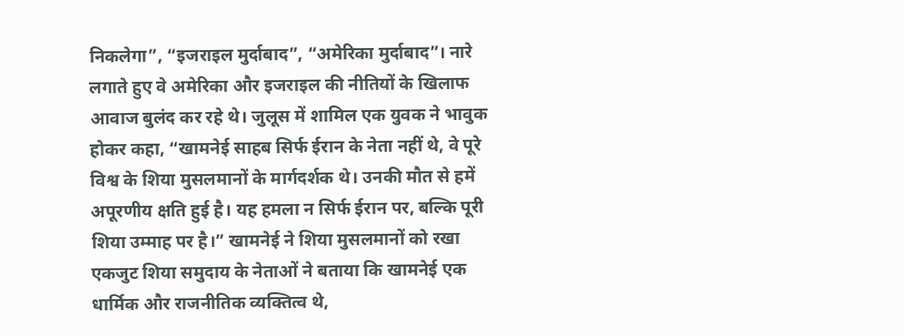निकलेगा”, “इजराइल मुर्दाबाद”, “अमेरिका मुर्दाबाद”। नारे लगाते हुए वे अमेरिका और इजराइल की नीतियों के खिलाफ आवाज बुलंद कर रहे थे। जुलूस में शामिल एक युवक ने भावुक होकर कहा, “खामनेई साहब सिर्फ ईरान के नेता नहीं थे, वे पूरे विश्व के शिया मुसलमानों के मार्गदर्शक थे। उनकी मौत से हमें अपूरणीय क्षति हुई है। यह हमला न सिर्फ ईरान पर, बल्कि पूरी शिया उम्माह पर है।” खामनेई ने शिया मुसलमानों को रखा एकजुट शिया समुदाय के नेताओं ने बताया कि खामनेई एक धार्मिक और राजनीतिक व्यक्तित्व थे,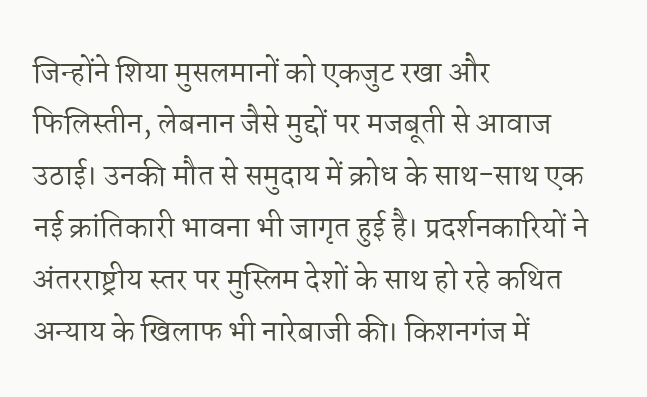जिन्होंने शिया मुसलमानों को एकजुट रखा और फिलिस्तीन, लेबनान जैसे मुद्दों पर मजबूती से आवाज उठाई। उनकी मौत से समुदाय में क्रोध के साथ-साथ एक नई क्रांतिकारी भावना भी जागृत हुई है। प्रदर्शनकारियों ने अंतरराष्ट्रीय स्तर पर मुस्लिम देशों के साथ हो रहे कथित अन्याय के खिलाफ भी नारेबाजी की। किशनगंज में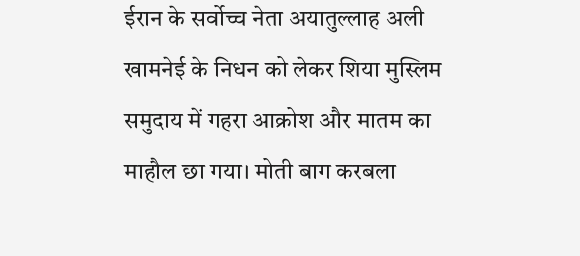ईरान के सर्वोच्च नेता अयातुल्लाह अली खामनेई के निधन को लेकर शिया मुस्लिम समुदाय में गहरा आक्रोश और मातम का माहौल छा गया। मोती बाग करबला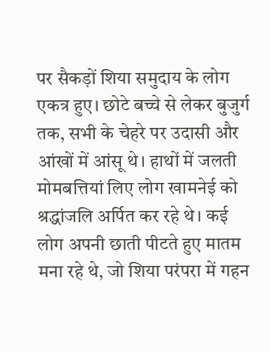पर सैकड़ों शिया समुदाय के लोग एकत्र हुए। छोटे बच्चे से लेकर बुजुर्ग तक, सभी के चेहरे पर उदासी और आंखों में आंसू थे। हाथों में जलती मोमबत्तियां लिए लोग खामनेई को श्रद्धांजलि अर्पित कर रहे थे। कई लोग अपनी छाती पीटते हुए मातम मना रहे थे, जो शिया परंपरा में गहन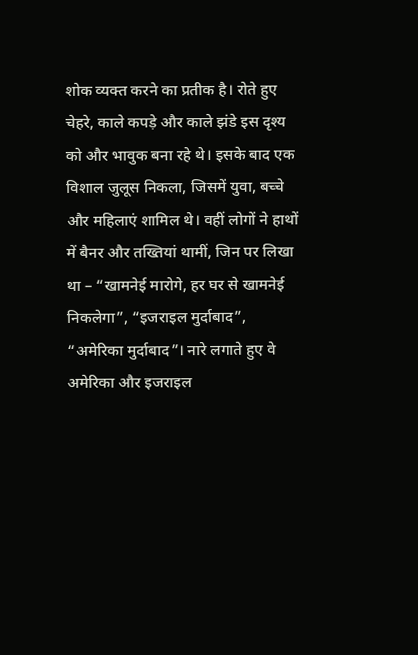शोक व्यक्त करने का प्रतीक है। रोते हुए चेहरे, काले कपड़े और काले झंडे इस दृश्य को और भावुक बना रहे थे। इसके बाद एक विशाल जुलूस निकला, जिसमें युवा, बच्चे और महिलाएं शामिल थे। वहीं लोगों ने हाथों में बैनर और तख्तियां थामीं, जिन पर लिखा था – “खामनेई मारोगे, हर घर से खामनेई निकलेगा”, “इजराइल मुर्दाबाद”, “अमेरिका मुर्दाबाद”। नारे लगाते हुए वे अमेरिका और इजराइल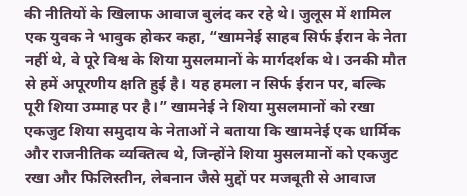की नीतियों के खिलाफ आवाज बुलंद कर रहे थे। जुलूस में शामिल एक युवक ने भावुक होकर कहा, “खामनेई साहब सिर्फ ईरान के नेता नहीं थे, वे पूरे विश्व के शिया मुसलमानों के मार्गदर्शक थे। उनकी मौत से हमें अपूरणीय क्षति हुई है। यह हमला न सिर्फ ईरान पर, बल्कि पूरी शिया उम्माह पर है।” खामनेई ने शिया मुसलमानों को रखा एकजुट शिया समुदाय के नेताओं ने बताया कि खामनेई एक धार्मिक और राजनीतिक व्यक्तित्व थे, जिन्होंने शिया मुसलमानों को एकजुट रखा और फिलिस्तीन, लेबनान जैसे मुद्दों पर मजबूती से आवाज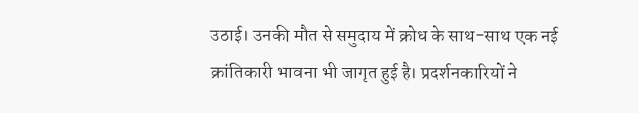उठाई। उनकी मौत से समुदाय में क्रोध के साथ-साथ एक नई क्रांतिकारी भावना भी जागृत हुई है। प्रदर्शनकारियों ने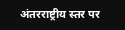अंतरराष्ट्रीय स्तर पर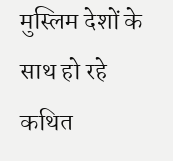मुस्लिम देशों के साथ हो रहे कथित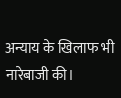अन्याय के खिलाफ भी नारेबाजी की।